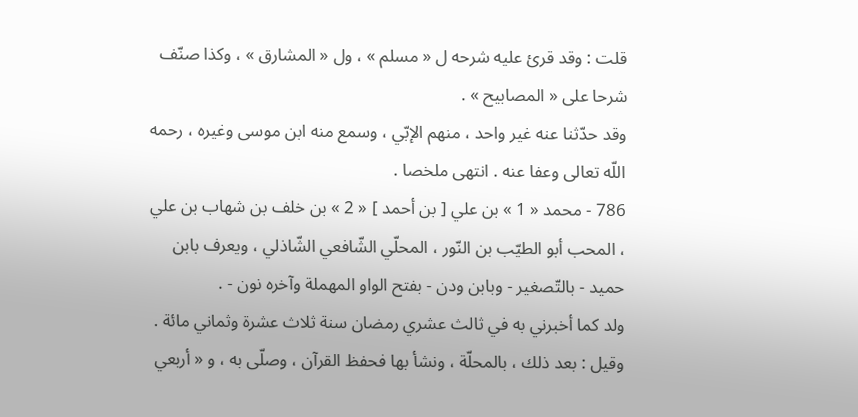قلت : وقد قرئ عليه شرحه ل « مسلم » ، ول « المشارق » ، وكذا صنّف شرحا على « المصابيح » .
وقد حدّثنا عنه غير واحد ، منهم الإبّي ، وسمع منه ابن موسى وغيره ، رحمه اللّه تعالى وعفا عنه . انتهى ملخصا .
786 - محمد « 1 » بن علي [ بن أحمد ] « 2 » بن خلف بن شهاب بن علي ، المحب أبو الطيّب بن النّور ، المحلّي الشّافعي الشّاذلي ، ويعرف بابن حميد - بالتّصغير - وبابن ودن - بفتح الواو المهملة وآخره نون - .
ولد كما أخبرني به في ثالث عشري رمضان سنة ثلاث عشرة وثماني مائة .
وقيل : بعد ذلك ، بالمحلّة ، ونشأ بها فحفظ القرآن ، وصلّى به ، و « أربعي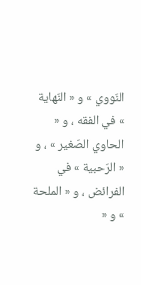النّووي » و « النّهاية » في الفقه ، و « الحاوي الصّغير » ، و « الرّحبية » في الفرائض ، و « الملحة » و «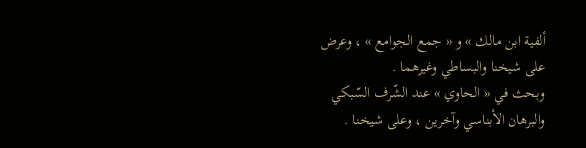ألفية ابن مالك » و « جمع الجوامع » ، وعرض على شيخنا والبساطي وغيرهما .
وبحث في « الحاوي » عند الشّرف السّبكي والبرهان الأبناسي وآخرين ، وعلى شيخنا .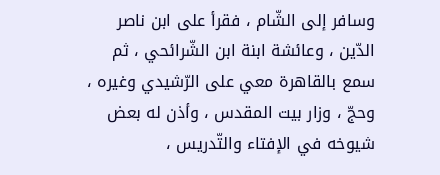وسافر إلى الشّام ، فقرأ على ابن ناصر الدّين ، وعائشة ابنة ابن الشّرائحي ، ثم سمع بالقاهرة معي على الرّشيدي وغيره ، وحجّ ، وزار بيت المقدس ، وأذن له بعض شيوخه في الإفتاء والتّدريس ،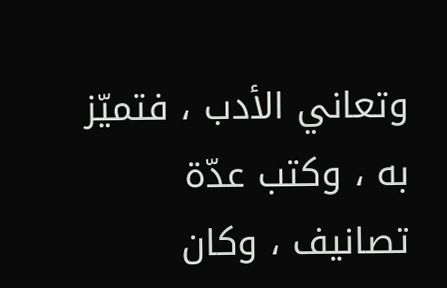وتعاني الأدب ، فتميّز به ، وكتب عدّة تصانيف ، وكان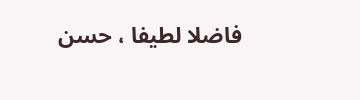فاضلا لطيفا ، حسن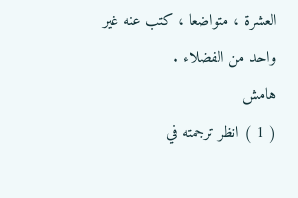العشرة ، متواضعا ، كتب عنه غير واحد من الفضلاء .
هامش
( 1 ) انظر ترجمته في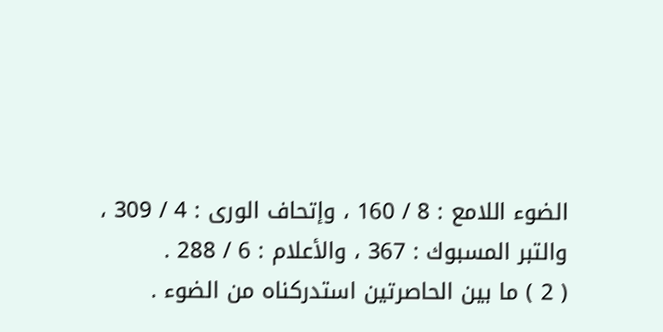الضوء اللامع : 8 / 160 ، وإتحاف الورى : 4 / 309 ، والتبر المسبوك : 367 ، والأعلام : 6 / 288 .
( 2 ) ما بين الحاصرتين استدركناه من الضوء .